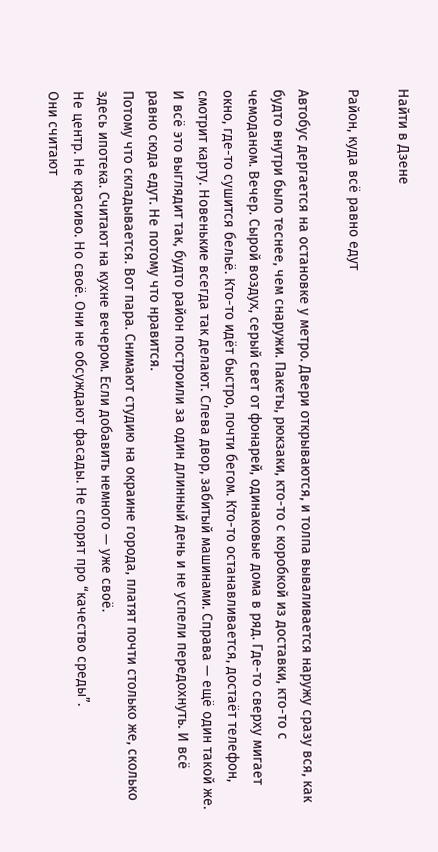Найти в Дзене

Район, куда всё равно едут

Автобус дергается на остановке у метро. Двери открываются, и толпа вываливается наружу сразу вся, как будто внутри было теснее, чем снаружи. Пакеты, рюкзаки, кто-то с коробкой из доставки, кто-то с чемоданом. Вечер. Сырой воздух, серый свет от фонарей, одинаковые дома в ряд. Где-то сверху мигает окно, где-то сушится бельё. Кто-то идёт быстро, почти бегом. Кто-то останавливается, достаёт телефон, смотрит карту. Новенькие всегда так делают. Слева двор, забитый машинами. Справа — ещё один такой же.
И всё это выглядит так, будто район построили за один длинный день и не успели передохнуть. И всё равно сюда едут. Не потому что нравится.
Потому что складывается. Вот пара. Снимают студию на окраине города, платят почти столько же, сколько здесь ипотека. Считают на кухне вечером. Если добавить немного — уже своё.
Не центр. Не красиво. Но своё. Они не обсуждают фасады. Не спорят про “качество среды”.
Они считают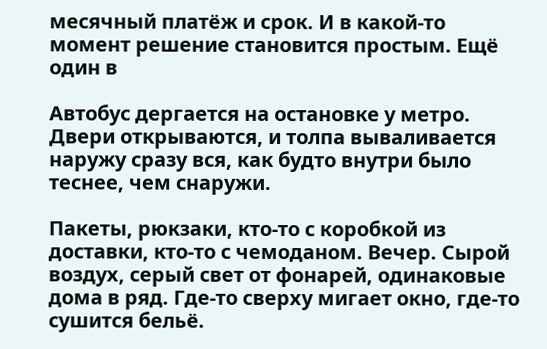месячный платёж и срок. И в какой-то момент решение становится простым. Ещё один в

Автобус дергается на остановке у метро. Двери открываются, и толпа вываливается наружу сразу вся, как будто внутри было теснее, чем снаружи.

Пакеты, рюкзаки, кто-то с коробкой из доставки, кто-то с чемоданом. Вечер. Сырой воздух, серый свет от фонарей, одинаковые дома в ряд. Где-то сверху мигает окно, где-то сушится бельё.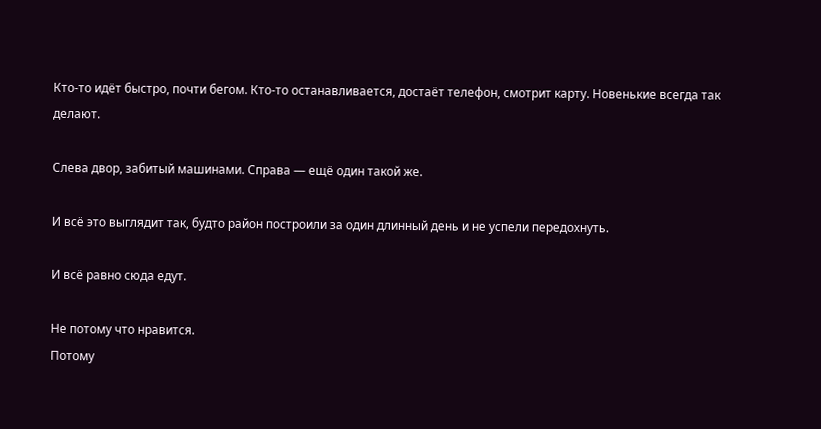Кто-то идёт быстро, почти бегом. Кто-то останавливается, достаёт телефон, смотрит карту. Новенькие всегда так делают.

Слева двор, забитый машинами. Справа — ещё один такой же.

И всё это выглядит так, будто район построили за один длинный день и не успели передохнуть.

И всё равно сюда едут.

Не потому что нравится.
Потому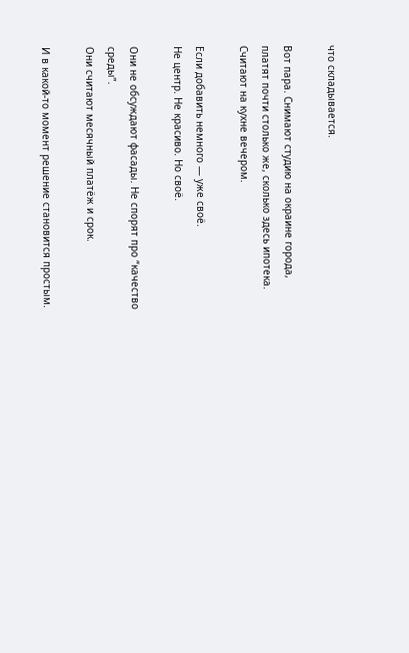что складывается.

Вот пара. Снимают студию на окраине города, платят почти столько же, сколько здесь ипотека. Считают на кухне вечером.

Если добавить немного — уже своё.
Не центр. Не красиво. Но своё.

Они не обсуждают фасады. Не спорят про “качество среды”.
Они считают месячный платёж и срок.

И в какой-то момент решение становится простым.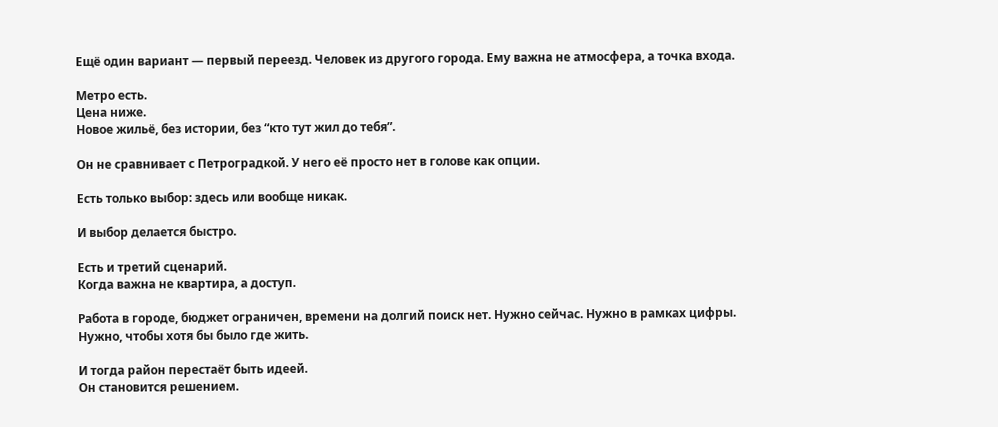Ещё один вариант — первый переезд. Человек из другого города. Ему важна не атмосфера, а точка входа.

Метро есть.
Цена ниже.
Новое жильё, без истории, без “кто тут жил до тебя”.

Он не сравнивает с Петроградкой. У него её просто нет в голове как опции.

Есть только выбор: здесь или вообще никак.

И выбор делается быстро.

Есть и третий сценарий.
Когда важна не квартира, а доступ.

Работа в городе, бюджет ограничен, времени на долгий поиск нет. Нужно сейчас. Нужно в рамках цифры. Нужно, чтобы хотя бы было где жить.

И тогда район перестаёт быть идеей.
Он становится решением.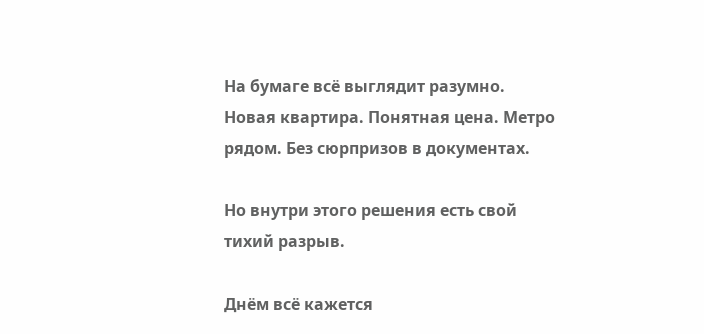На бумаге всё выглядит разумно.
Новая квартира. Понятная цена. Метро рядом. Без сюрпризов в документах.

Но внутри этого решения есть свой тихий разрыв.

Днём всё кажется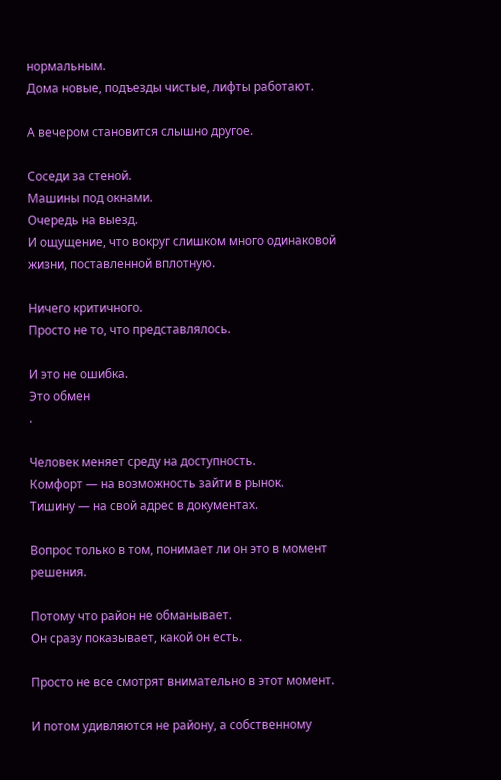нормальным.
Дома новые, подъезды чистые, лифты работают.

А вечером становится слышно другое.

Соседи за стеной.
Машины под окнами.
Очередь на выезд.
И ощущение, что вокруг слишком много одинаковой жизни, поставленной вплотную.

Ничего критичного.
Просто не то, что представлялось.

И это не ошибка.
Это обмен
.

Человек меняет среду на доступность.
Комфорт — на возможность зайти в рынок.
Тишину — на свой адрес в документах.

Вопрос только в том, понимает ли он это в момент решения.

Потому что район не обманывает.
Он сразу показывает, какой он есть.

Просто не все смотрят внимательно в этот момент.

И потом удивляются не району, а собственному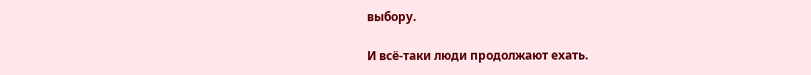выбору.

И всё-таки люди продолжают ехать.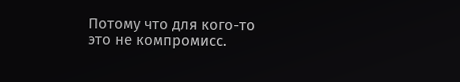Потому что для кого-то это не компромисс.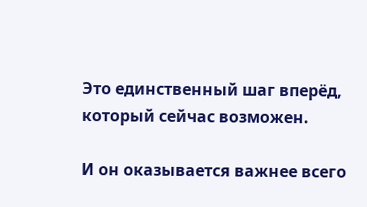Это единственный шаг вперёд, который сейчас возможен.

И он оказывается важнее всего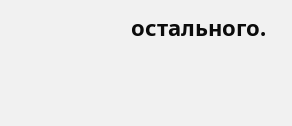остального.